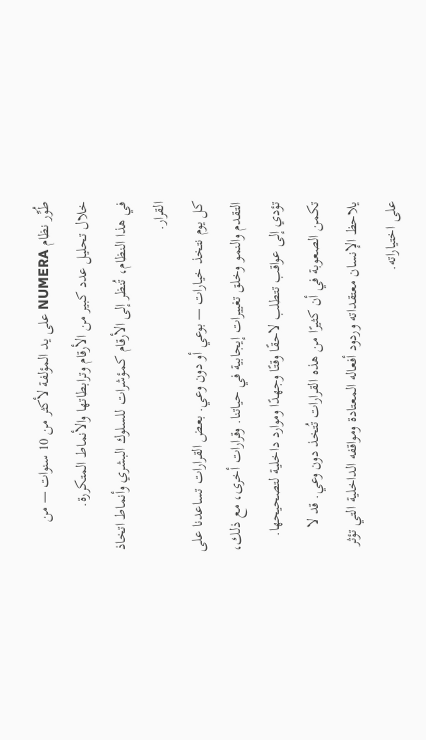طُوِّر نظام NUMERA على يد المؤلفة لأكثر من 10 سنوات — من خلال تحليل عدد كبير من الأرقام وترابطاتها والأنماط المتكررة.
في هذا النظام، تُنظر إلى الأرقام كمؤشرات للسلوك البشري وأنماط اتخاذ القرار.
كل يوم نتخذ خيارات — بوعي أو دون وعي. بعض القرارات تساعدنا على التقدم والنمو وخلق تغييرات إيجابية في حياتنا. وقرارات أخرى، مع ذلك، تؤدي إلى عواقب تتطلب لاحقًا وقتًا وجهدًا وموارد داخلية لتصحيحها.
تكمن الصعوبة في أن كثيرًا من هذه القرارات تُتخذ دون وعي. قد لا يلاحظ الإنسان معتقداته وردود أفعاله المعتادة ومواقفه الداخلية التي تؤثر على اختياراته.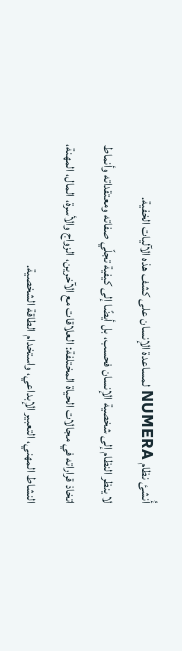أُنشئ نظام NUMERA لمساعدة الإنسان على كشف هذه الآليات الخفية.
لا ينظر النظام إلى شخصية الإنسان فحسب، بل أيضًا إلى كيفية تجلّي صفاته ومعتقداته وأنماط اتخاذ قراراته في مجالات الحياة المختلفة: العلاقات مع الآخرين، الزواج والأسرة، المال، المهنة، النشاط المهني، التعبير الإبداعي، واستخدام الطاقة الشخصية.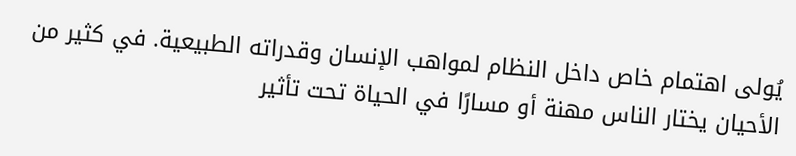يُولى اهتمام خاص داخل النظام لمواهب الإنسان وقدراته الطبيعية. في كثير من الأحيان يختار الناس مهنة أو مسارًا في الحياة تحت تأثير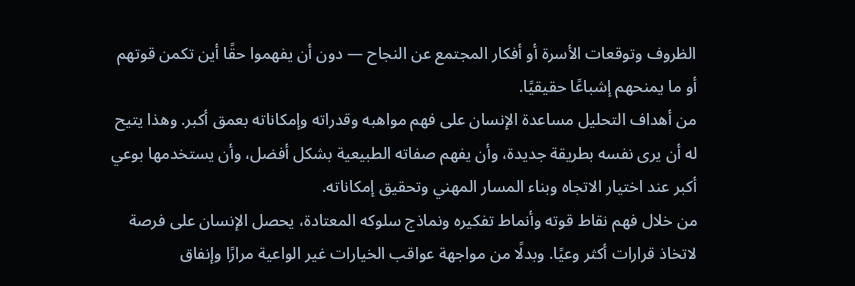الظروف وتوقعات الأسرة أو أفكار المجتمع عن النجاح — دون أن يفهموا حقًا أين تكمن قوتهم أو ما يمنحهم إشباعًا حقيقيًا.
من أهداف التحليل مساعدة الإنسان على فهم مواهبه وقدراته وإمكاناته بعمق أكبر. وهذا يتيح له أن يرى نفسه بطريقة جديدة، وأن يفهم صفاته الطبيعية بشكل أفضل، وأن يستخدمها بوعي أكبر عند اختيار الاتجاه وبناء المسار المهني وتحقيق إمكاناته.
من خلال فهم نقاط قوته وأنماط تفكيره ونماذج سلوكه المعتادة، يحصل الإنسان على فرصة لاتخاذ قرارات أكثر وعيًا. وبدلًا من مواجهة عواقب الخيارات غير الواعية مرارًا وإنفاق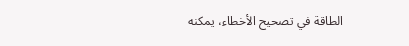الطاقة في تصحيح الأخطاء، يمكنه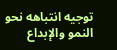توجيه انتباهه نحو النمو والإبداع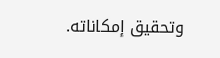وتحقيق إمكاناته.